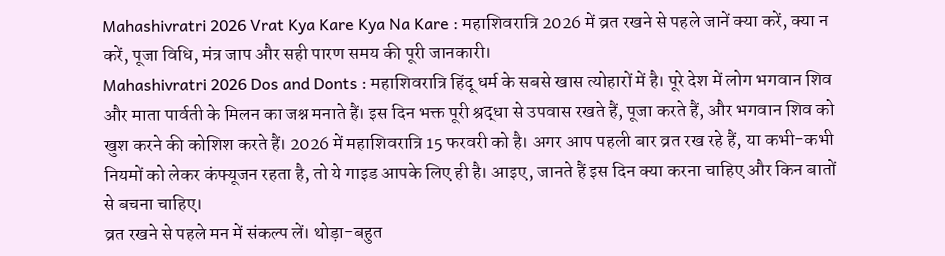Mahashivratri 2026 Vrat Kya Kare Kya Na Kare : महाशिवरात्रि 2026 में व्रत रखने से पहले जानें क्या करें, क्या न करें, पूजा विधि, मंत्र जाप और सही पारण समय की पूरी जानकारी।
Mahashivratri 2026 Dos and Donts : महाशिवरात्रि हिंदू धर्म के सबसे खास त्योहारों में है। पूरे देश में लोग भगवान शिव और माता पार्वती के मिलन का जश्न मनाते हैं। इस दिन भक्त पूरी श्रद्धा से उपवास रखते हैं, पूजा करते हैं, और भगवान शिव को खुश करने की कोशिश करते हैं। 2026 में महाशिवरात्रि 15 फरवरी को है। अगर आप पहली बार व्रत रख रहे हैं, या कभी-कभी नियमों को लेकर कंफ्यूजन रहता है, तो ये गाइड आपके लिए ही है। आइए, जानते हैं इस दिन क्या करना चाहिए और किन बातों से बचना चाहिए।
व्रत रखने से पहले मन में संकल्प लें। थोड़ा-बहुत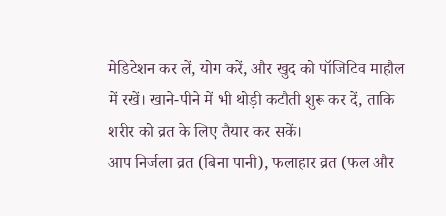मेडिटेशन कर लें, योग करें, और खुद को पॉजिटिव माहौल में रखें। खाने-पीने में भी थोड़ी कटौती शुरू कर दें, ताकि शरीर को व्रत के लिए तैयार कर सकें।
आप निर्जला व्रत (बिना पानी), फलाहार व्रत (फल और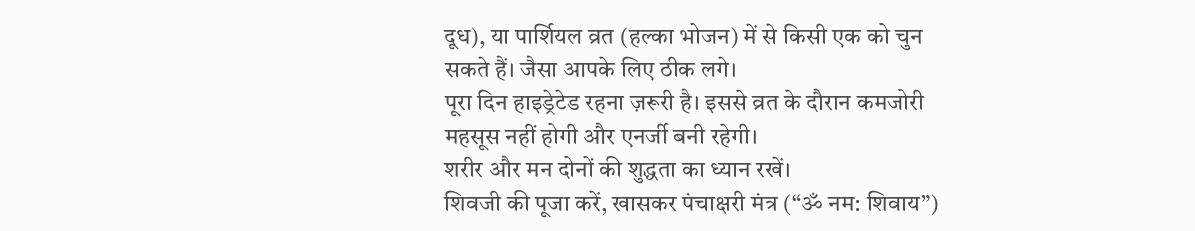दूध), या पार्शियल व्रत (हल्का भोजन) में से किसी एक को चुन सकते हैं। जैसा आपके लिए ठीक लगे।
पूरा दिन हाइड्रेटेड रहना ज़रूरी है। इससे व्रत के दौरान कमजोरी महसूस नहीं होगी और एनर्जी बनी रहेगी।
शरीर और मन दोनों की शुद्धता का ध्यान रखें।
शिवजी की पूजा करें, खासकर पंचाक्षरी मंत्र (“ॐ नम: शिवाय”)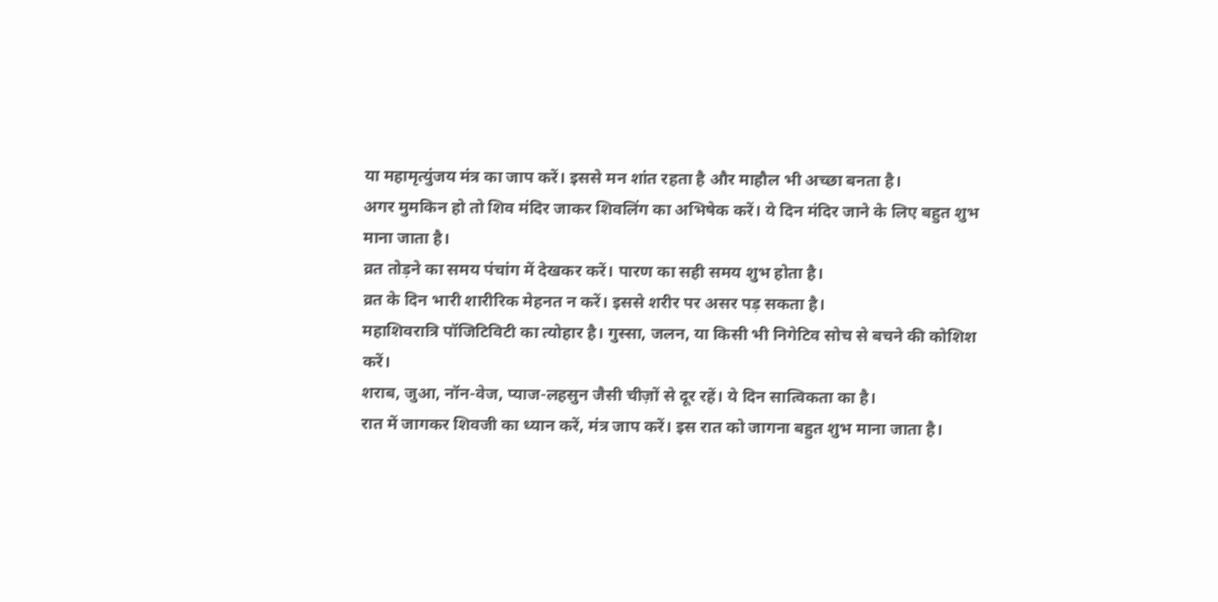या महामृत्युंजय मंत्र का जाप करें। इससे मन शांत रहता है और माहौल भी अच्छा बनता है।
अगर मुमकिन हो तो शिव मंदिर जाकर शिवलिंग का अभिषेक करें। ये दिन मंदिर जाने के लिए बहुत शुभ माना जाता है।
व्रत तोड़ने का समय पंचांग में देखकर करें। पारण का सही समय शुभ होता है।
व्रत के दिन भारी शारीरिक मेहनत न करें। इससे शरीर पर असर पड़ सकता है।
महाशिवरात्रि पॉजिटिविटी का त्योहार है। गुस्सा, जलन, या किसी भी निगेटिव सोच से बचने की कोशिश करें।
शराब, जुआ, नॉन-वेज, प्याज-लहसुन जैसी चीज़ों से दूर रहें। ये दिन सात्विकता का है।
रात में जागकर शिवजी का ध्यान करें, मंत्र जाप करें। इस रात को जागना बहुत शुभ माना जाता है।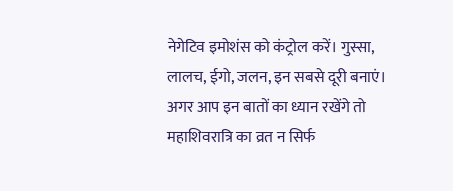नेगेटिव इमोशंस को कंट्रोल करें। गुस्सा, लालच, ईगो, जलन, इन सबसे दूरी बनाएं।
अगर आप इन बातों का ध्यान रखेंगे तो महाशिवरात्रि का व्रत न सिर्फ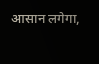आसान लगेगा,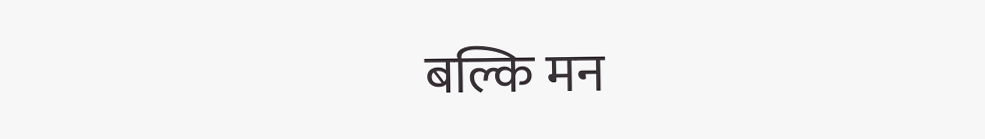बल्कि मन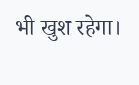भी खुश रहेगा।